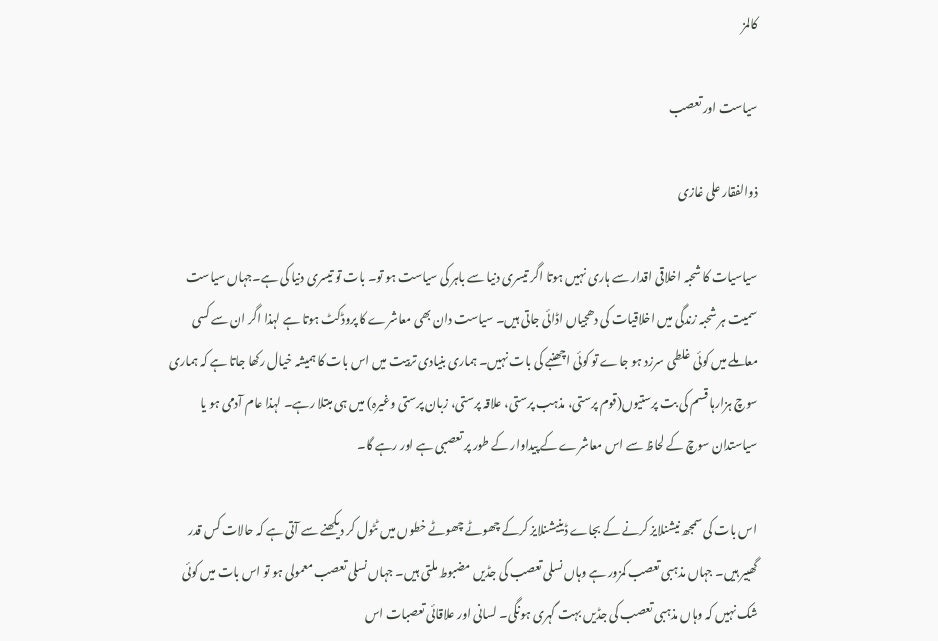کالمز

سیاست اور تعصب

ذوالفقار علی غازی

سیاسیات کا شحبہ اخلاقی اقدار سے ہاری نہیں ہوتا اگر تیسری دنیا سے باہر کی سیاست ہو تو۔ بات تو تیسری دنیا کی ہے۔جہاں سیاست سمیت ہر شحبہ زندگی میں اخلاقیات کی دھجیاں اڈائی جاتی ہیں۔ سیاست دان بھی معاشرے کا پروڈکٹ ہوتا ہے لہذا اگر ان سے کسی معاملے میں کوئی غلطی سرزد ہو جاے تو کوئی اچھنبے کی بات نہیں۔ ہماری بنیادی تربیت میں اس بات کا ہمیشہ خیال رکھا جاتا ہے کہ ہماری سوچ ہزارہا قسم کی بت پرستیوں(قوم پرستی، مذہب پرستی، علاقہ پرستی، زبان پرستی وغیرہ) میں ہی مبتلا رہے۔ لہذا عام آدمی ہو یا سیاستدان سوچ کے لحاظ سے اس معاشرے کے پیداوار کے طور پر تعصبی ہے اور رہے گا۔

اس بات کی سمجھ نیشنلایز کرنے کے بجاے ڈینیشنلایز کرکے چھوٹے چھوٹے خطوں میں ٹٹول کر دیکھنے سے آتی ہے کہ حالات کس قدر گھبیر ہیں۔ جہاں مذہبی تعصب کمزور ہے وہاں نسلی تعصب کی جڈیں مضبوط ملتی ہیں۔ جہاں نسلی تعصب معمولی ہو تو اس بات میں کوئی شک نہیں کہ وہاں مذہبی تعصب کی جڈیں بہت گہری ہونگی۔ لسانی اور علاقائی تعصبات اس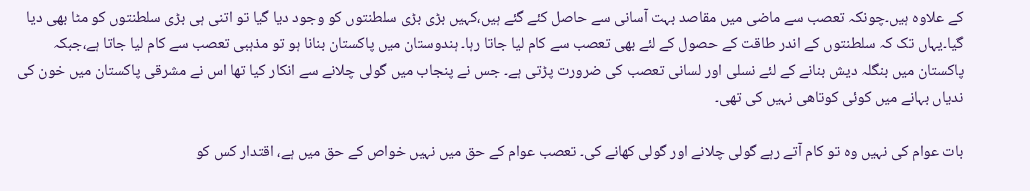کے علاوہ ہیں۔چونکہ تعصب سے ماضی میں مقاصد بہت آسانی سے حاصل کئے گئے ہیں،کہیں بڑی بڑی سلطنتوں کو وجود دیا گیا تو اتنی ہی بڑی سلطنتوں کو مٹا بھی دیا گیا۔یہاں تک کہ سلطنتوں کے اندر طاقت کے حصول کے لئے بھی تعصب سے کام لیا جاتا رہا۔ ہندوستان میں پاکستان بنانا ہو تو مذہبی تعصب سے کام لیا جاتا ہے،جبکہ پاکستان میں بنگلہ دیش بنانے کے لئے نسلی اور لسانی تعصب کی ضرورت پڑتی ہے۔ جس نے پنجاب میں گولی چلانے سے انکار کیا تھا اس نے مشرقی پاکستان میں خون کی ندیاں بہانے میں کوئی کوتاھی نہیں کی تھی۔

بات عوام کی نہیں وہ تو کام آتے رہے گولی چلانے اور گولی کھانے کی۔ تعصب عوام کے حق میں نہیں خواص کے حق میں ہے، اقتدار کس کو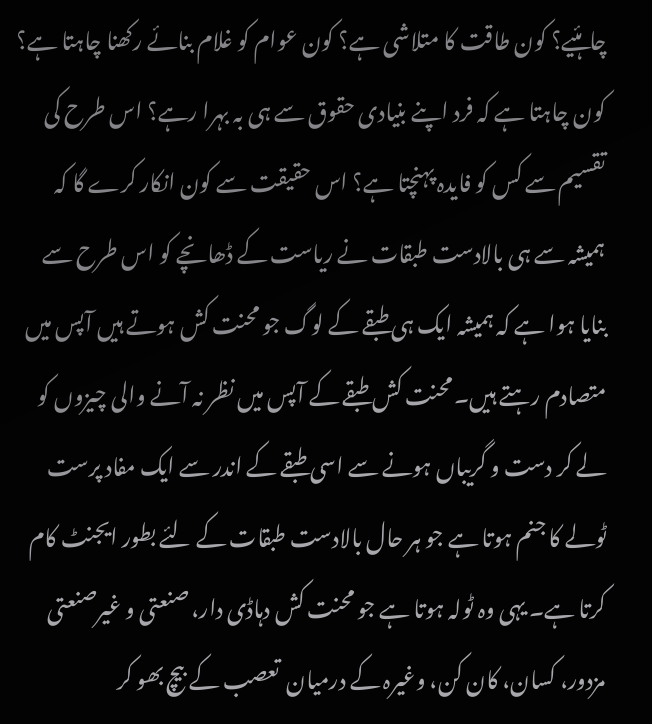چاہئیے؟ کون طاقت کا متلاشی ہے؟ کون عوام کو غلام بنائے رکھنا چاہتا ہے؟  کون چاہتا ہے کہ فرد اپنے بنیادی حقوق سے ہی بہ بہرا رہے؟ اس طرح کی تقسیم سے کس کو فایدہ پہنچتا ہے؟ اس حقیقت سے کون انکار کرے گا کہ ہمیشہ سے ہی بالادست طبقات نے ریاست کے ڈھانچے کو اس طرح سے بنایا ہوا ہے کہ ہمیشہ ایک ہی طبقے کے لوگ جو محنت کش ہوتے ہیں آپس میں متصادم رہتے ہیں۔ محنت کش طبقے کے آپس میں نظر نہ آنے والی چیزوں کو لے کر دست و گریباں ہونے سے اسی طبقے کے اندر سے ایک مفاد پرست ٹولے کا جنم ہوتا ہے جو ہر حال بالادست طبقات کے لئے بطور ایجنٹ کام کرتا ہے۔ یہی وہ ٹولہ ہوتا ہے جو محنت کش دہاڈی دار، صنعتی و غیرصنعتی مزدور، کسان، کان کن، وغیرہ کے درمیان  تعصب کے بیچ بھو کر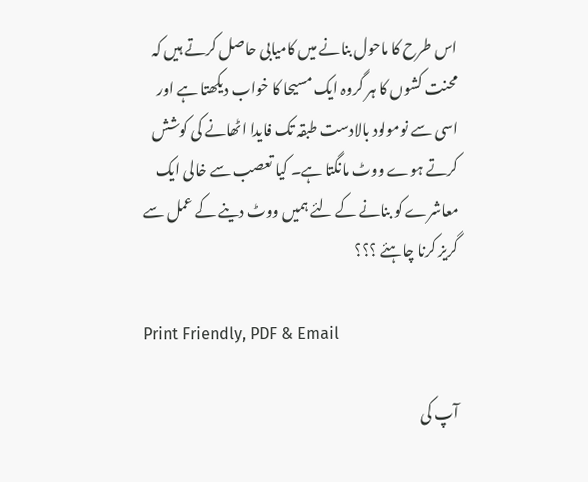اس طرح کا ماحول بنانے میں کامیابی حاصل کرتے ہیں کہ محنت کشوں کا ہر گروہ ایک مسیحا کا خواب دیکھتا ہے اور اسی سے نومولود بالادست طبقہ تک فایدا اٹھانے کی کوشش کرتے ہوے ووٹ مانگتا ہے۔ کیا تعصب سے خالی ایک معاشرے کو بنانے کے لئے ہمیں ووٹ دینے کے عمل سے گریز کرنا چاہئے ؟؟؟

Print Friendly, PDF & Email

آپ کی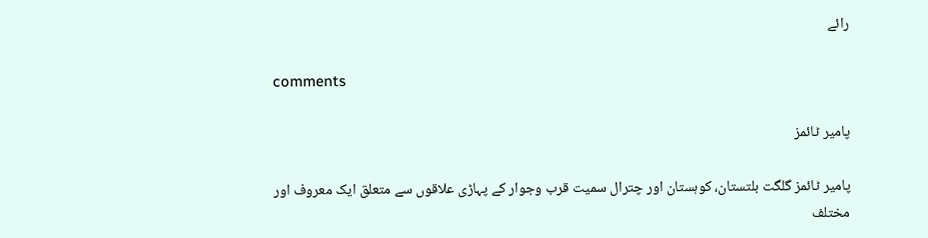رائے

comments

پامیر ٹائمز

پامیر ٹائمز گلگت بلتستان، کوہستان اور چترال سمیت قرب وجوار کے پہاڑی علاقوں سے متعلق ایک معروف اور مختلف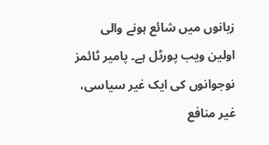زبانوں میں شائع ہونے والی اولین ویب پورٹل ہے۔ پامیر ٹائمز نوجوانوں کی ایک غیر سیاسی، غیر منافع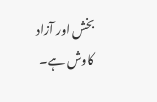بخش اور آزاد کاوش ہے۔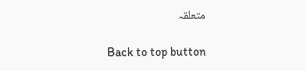متعلقہ

Back to top button